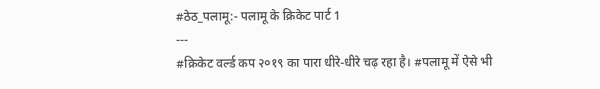#ठेठ_पलामू:- पलामू के क्रिकेट पार्ट 1
---
#क्रिकेट वर्ल्ड कप २०१९ का पारा धीरे-धीरे चढ़ रहा है। #पलामू में ऐसे भी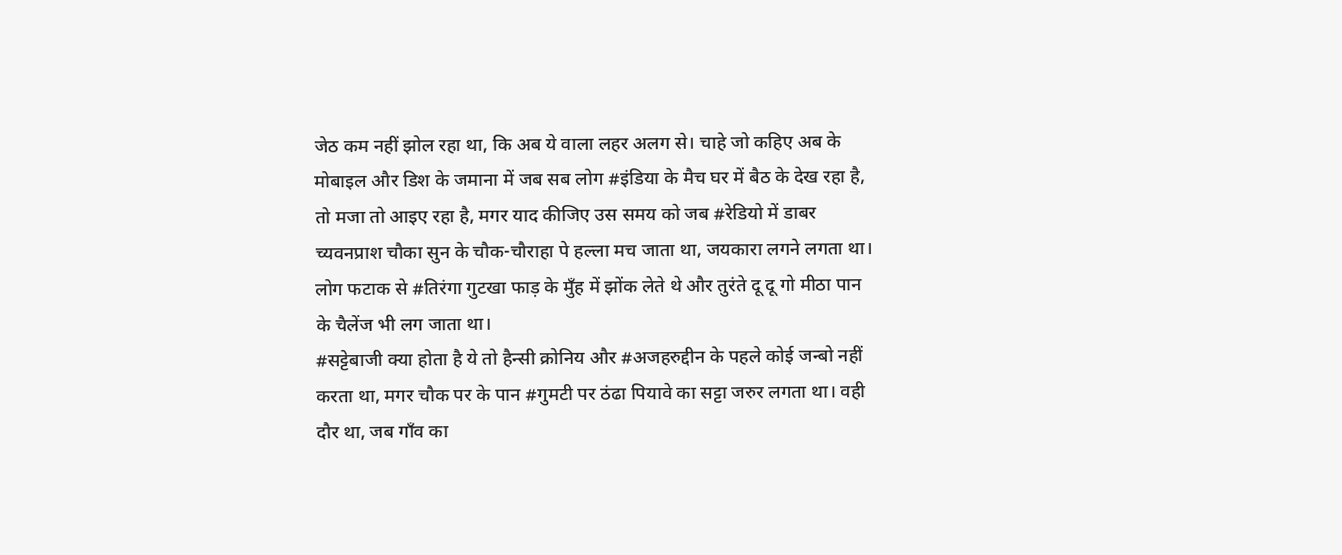जेठ कम नहीं झोल रहा था, कि अब ये वाला लहर अलग से। चाहे जो कहिए अब के मोबाइल और डिश के जमाना में जब सब लोग #इंडिया के मैच घर में बैठ के देख रहा है, तो मजा तो आइए रहा है, मगर याद कीजिए उस समय को जब #रेडियो में डाबर च्यवनप्राश चौका सुन के चौक-चौराहा पे हल्ला मच जाता था, जयकारा लगने लगता था। लोग फटाक से #तिरंगा गुटखा फाड़ के मुँह में झोंक लेते थे और तुरंते दू दू गो मीठा पान के चैलेंज भी लग जाता था।
#सट्टेबाजी क्या होता है ये तो हैन्सी क्रोनिय और #अजहरुद्दीन के पहले कोई जन्बो नहीं करता था, मगर चौक पर के पान #गुमटी पर ठंढा पियावे का सट्टा जरुर लगता था। वही दौर था, जब गाँव का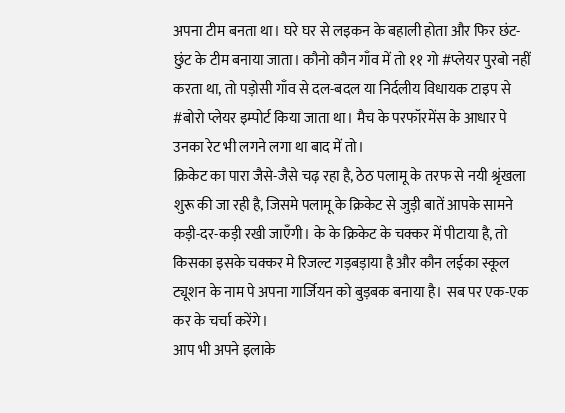अपना टीम बनता था। घरे घर से लइकन के बहाली होता और फिर छंट-छुंट के टीम बनाया जाता। कौनो कौन गाँव में तो ११ गो #प्लेयर पुरबो नहीं करता था, तो पड़ोसी गाँव से दल-बदल या निर्दलीय विधायक टाइप से #बोरो प्लेयर इम्पोर्ट किया जाता था। मैच के परफॉरमेंस के आधार पे उनका रेट भी लगने लगा था बाद में तो।
क्रिकेट का पारा जैसे-जैसे चढ़ रहा है, ठेठ पलामू के तरफ से नयी श्रृंखला शुरू की जा रही है, जिसमे पलामू के क्रिकेट से जुड़ी बातें आपके सामने कड़ी-दर-कड़ी रखी जाएँगी। के के क्रिकेट के चक्कर में पीटाया है, तो किसका इसके चक्कर मे रिजल्ट गड़बड़ाया है और कौन लईका स्कूल ट्यूशन के नाम पे अपना गार्जियन को बुड़बक बनाया है। सब पर एक-एक कर के चर्चा करेंगे।
आप भी अपने इलाके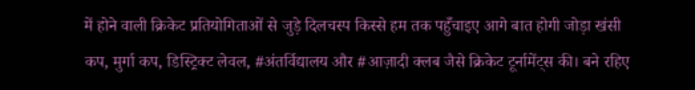में होने वाली क्रिकेट प्रतियोगिताओं से जुड़े दिलचस्प किस्से हम तक पहुँचाइए आगे बात होगी जोड़ा खंसी कप, मुर्गा कप, डिस्ट्रिक्ट लेवल, #अंतर्विद्यालय और #आज़ादी क्लब जैसे क्रिकेट टूर्नामेंट्स की। बने रहिए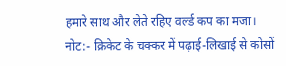हमारे साथ और लेते रहिए वर्ल्ड कप का मजा।
नोट:- क्रिकेट के चक्कर में पढ़ाई-लिखाई से कोसों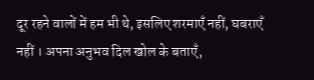दूर रहने वालों में हम भी थे, इसलिए शरमाएँ नहीं, घबराएँ नहीं । अपना अनुभव दिल खोल के बताएँ,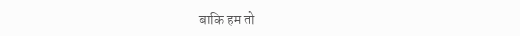बाकि हम तो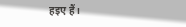हइए हैं।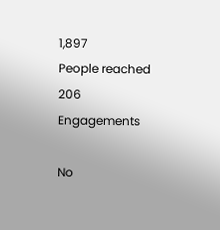1,897
People reached
206
Engagements

No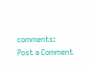comments:
Post a Comment